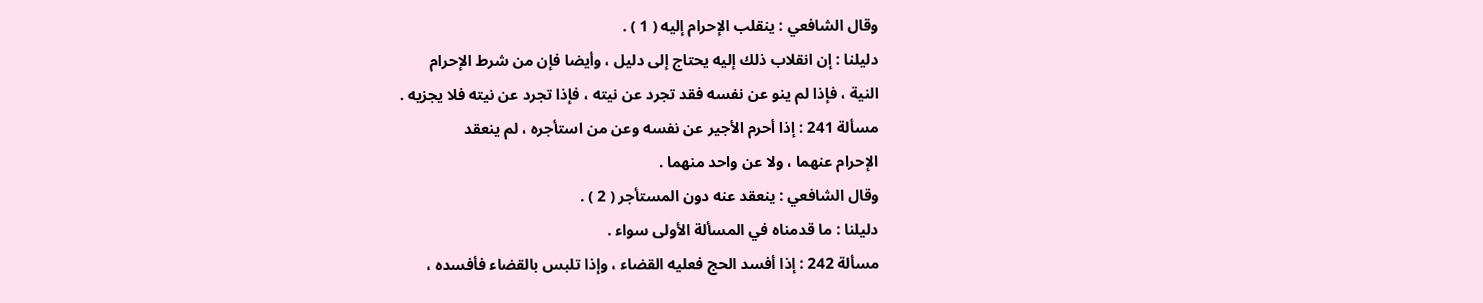وقال الشافعي : ينقلب الإحرام إليه ( 1 ) .
دليلنا : إن انقلاب ذلك إليه يحتاج إلى دليل ، وأيضا فإن من شرط الإحرام
النية ، فإذا لم ينو عن نفسه فقد تجرد عن نيته ، فإذا تجرد عن نيته فلا يجزيه .
مسألة 241 : إذا أحرم الأجير عن نفسه وعن من استأجره ، لم ينعقد
الإحرام عنهما ، ولا عن واحد منهما .
وقال الشافعي : ينعقد عنه دون المستأجر ( 2 ) .
دليلنا : ما قدمناه في المسألة الأولى سواء .
مسألة 242 : إذا أفسد الحج فعليه القضاء ، وإذا تلبس بالقضاء فأفسده ،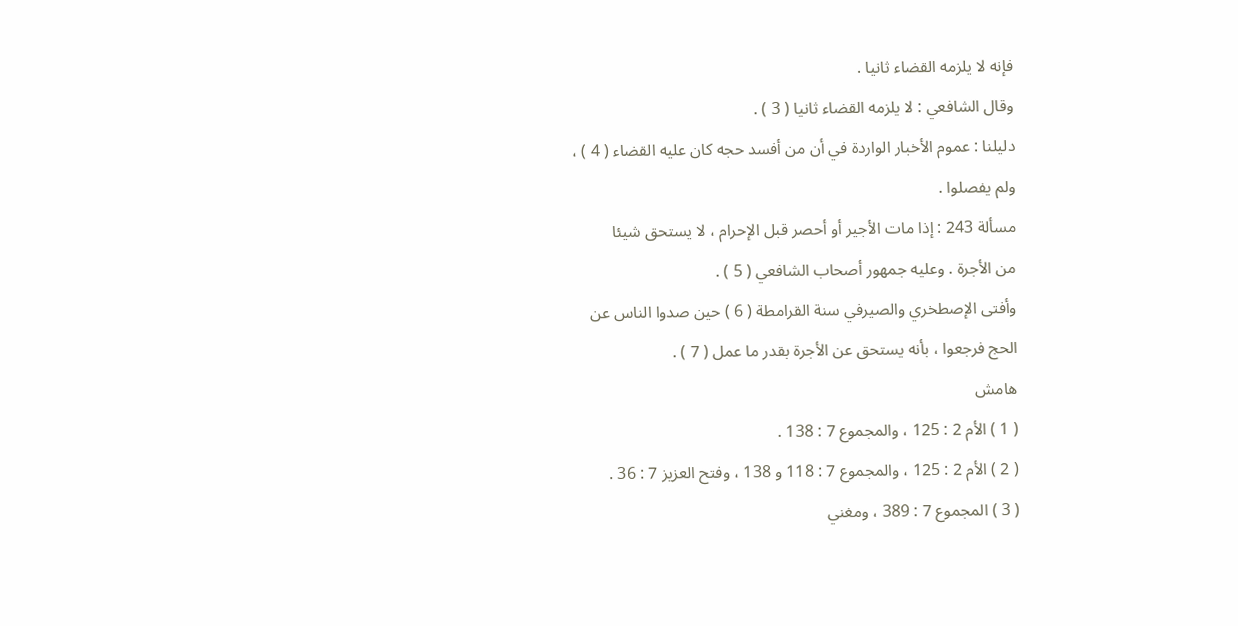فإنه لا يلزمه القضاء ثانيا .
وقال الشافعي : لا يلزمه القضاء ثانيا ( 3 ) .
دليلنا : عموم الأخبار الواردة في أن من أفسد حجه كان عليه القضاء ( 4 ) ،
ولم يفصلوا .
مسألة 243 : إذا مات الأجير أو أحصر قبل الإحرام ، لا يستحق شيئا
من الأجرة . وعليه جمهور أصحاب الشافعي ( 5 ) .
وأفتى الإصطخري والصيرفي سنة القرامطة ( 6 ) حين صدوا الناس عن
الحج فرجعوا ، بأنه يستحق عن الأجرة بقدر ما عمل ( 7 ) .
هامش
( 1 ) الأم 2 : 125 ، والمجموع 7 : 138 .
( 2 ) الأم 2 : 125 ، والمجموع 7 : 118 و 138 ، وفتح العزيز 7 : 36 .
( 3 ) المجموع 7 : 389 ، ومغني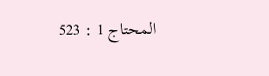المحتاج 1 : 523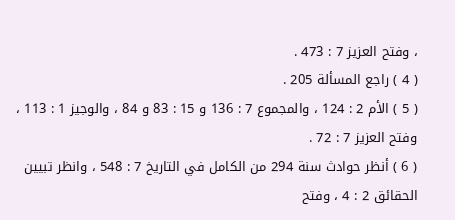، وفتح العزيز 7 : 473 .
( 4 ) راجع المسألة 205 .
( 5 ) الأم 2 : 124 ، والمجموع 7 : 136 و 15 : 83 و 84 ، والوجيز 1 : 113 ، وفتح العزيز 7 : 72 .
( 6 ) أنظر حوادث سنة 294 من الكامل في التاريخ 7 : 548 ، وانظر تبيين الحقائق 2 : 4 ، وفتح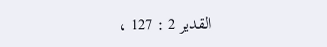القدير 2 : 127 ،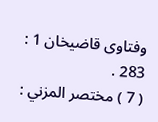وفتاوى قاضيخان 1 : 283 .
( 7 ) مختصر المزني :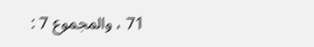71 ، والمجموع 7 :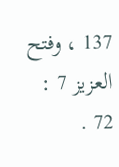137 ، وفتح العزيز 7 : 72 .